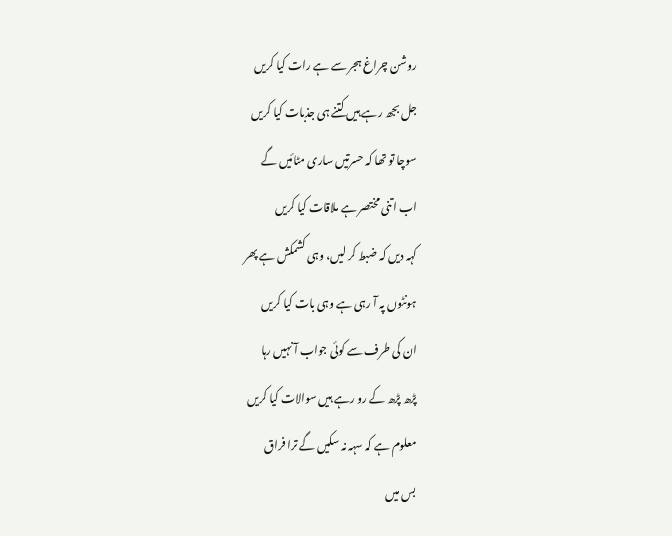روشن چراغ ہجر سے ہے رات کیا کریں
جل بجھ رہے ہیں کتنے ہی جذبات کیا کریں
سوچا تو تھا کہ حسرتیں ساری مٹائیں گے
اب اتنی مختصر ہے ملاقات کیا کریں
کہہ دیں کہ ضبط کر لیں، وہی کشمکش ہے پھر
ہونٹوں پہ آ رہی ہے وہی بات کیا کریں
ان کی طرف سے کوئی جواب آ نہیں رہا
پڑھ پڑھ کے رو رہے ہیں سوالات کیا کریں
معلوم ہے کہ سہہ نہ سکیں گے ترا فراق
بس میں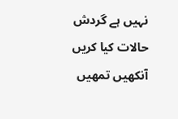نہیں ہے گردش حالات کیا کریں
آنکھیں تمھیں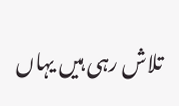تلاش رہی ہیں یہاں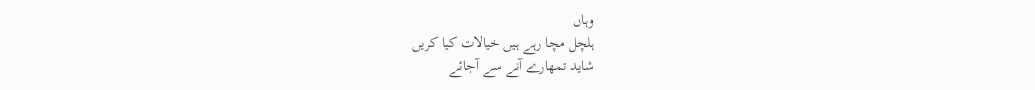وہاں
ہلچل مچا رہے ہیں خیالات کیا کریں
شاید تمھارے آنے سے آجائے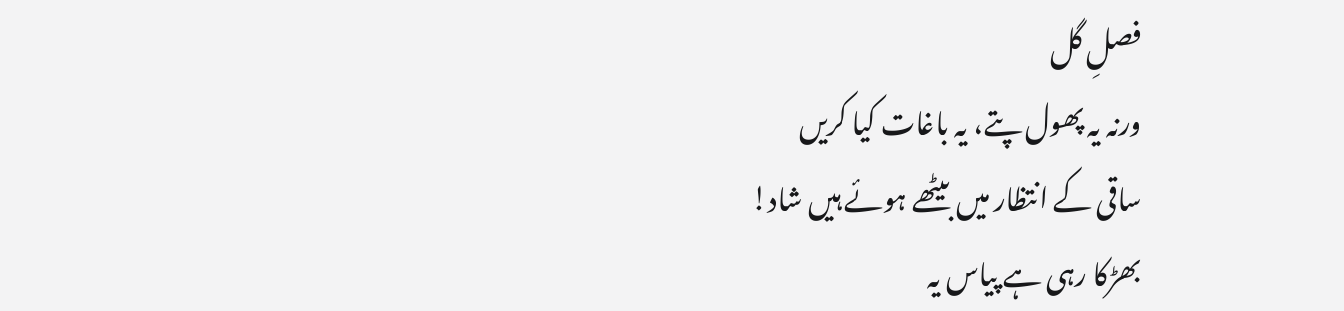فصلِ گل
ورنہ یہ پھول پتے، یہ باغات کیا کریں
ساقی کے انتظار میں بیٹھے ہوئے ہیں شاد!
بھڑکا رہی ہے پیاس یہ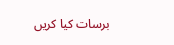برسات کیا کریں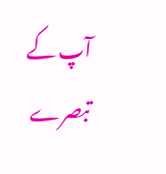آپ کے تبصرے